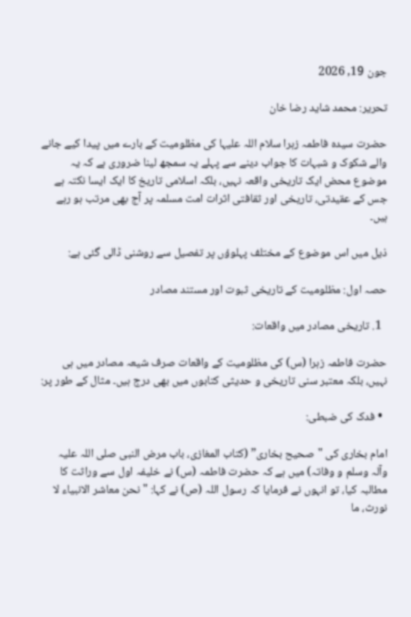جون 19, 2026

تحریر: محمد شاید رضا خان

حضرت سیدہ فاطمہ زہرا سلام اللہ علیہا کی مظلومیت کے بارے میں پیدا کیے جانے والے شکوک و شبہات کا جواب دینے سے پہلے یہ سمجھ لینا ضروری ہے کہ یہ موضوع محض ایک تاریخی واقعہ نہیں، بلکہ اسلامی تاریخ کا ایک ایسا نکتہ ہے جس کے عقیدتی، تاریخی اور ثقافتی اثرات امت مسلمہ پر آج بھی مرتب ہو رہے ہیں۔

ذیل میں اس موضوع کے مختلف پہلوؤں پر تفصیل سے روشنی ڈالی گئی ہے:

حصہ اول: مظلومیت کے تاریخی ثبوت اور مستند مصادر

  1. تاریخی مصادر میں واقعات:

حضرت فاطمہ زہرا (س) کی مظلومیت کے واقعات صرف شیعہ مصادر میں ہی نہیں، بلکہ معتبر سنی تاریخی و حدیثی کتابوں میں بھی درج ہیں۔ مثال کے طور پر:

  • فدک کی ضبطی:

امام بخاری کی "صحیح بخاری” (کتاب المغازی، باب مرض النبی صلی اللہ علیہ وآلہ وسلم و وفاتہ) میں ہے کہ حضرت فاطمہ (س) نے خلیفہ اول سے وراثت کا مطالبہ کیا، تو انہوں نے فرمایا کہ رسول اللہ (ص) نے کہا: "نحن معاشر الانبیاء لا نورث، ما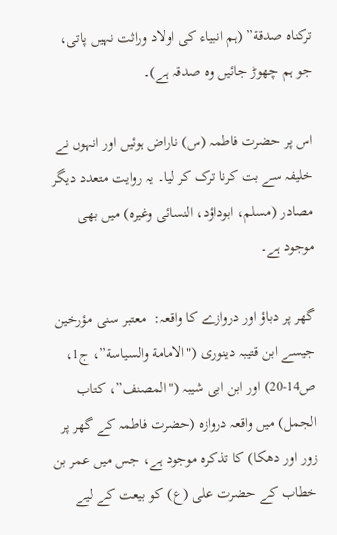ترکناه صدقة” (ہم انبیاء کی اولاد وراثت نہیں پاتی، جو ہم چھوڑ جائیں وہ صدقہ ہے)۔

اس پر حضرت فاطمہ (س) ناراض ہوئیں اور انہوں نے خلیفہ سے بت کرنا ترک کر لیا۔ یہ روایت متعدد دیگر مصادر (مسلم، ابوداؤد، النسائی وغیرہ) میں بھی موجود ہے۔

گھر پر دباؤ اور دروازے کا واقعہ:  معتبر سنی مؤرخین جیسے ابن قتیبہ دینوری ("الامامة والسیاسة”، ج1، ص14-20) اور ابن ابی شیبہ ("المصنف”، کتاب الجمل) میں واقعہ دروازہ (حضرت فاطمہ کے گھر پر زور اور دھکا) کا تذکرہ موجود ہے، جس میں عمر بن خطاب کے حضرت علی (ع) کو بیعت کے لیے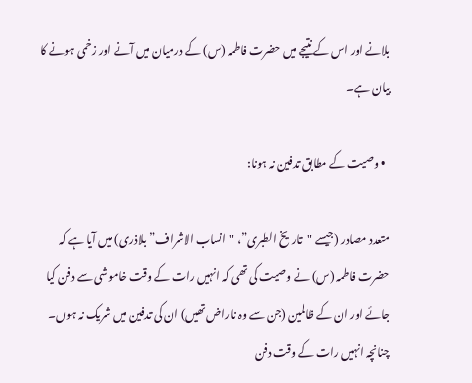بلانے اور اس کے نتیجے میں حضرت فاطمہ (س) کے درمیان میں آنے اور زخمی ہونے کا بیان ہے۔

  • وصیت کے مطابق تدفین نہ ہونا:

متعدد مصادر (جیسے "تاریخ الطبری”، "انساب الاشراف” بلاذری) میں آیا ہے کہ حضرت فاطمہ (س) نے وصیت کی تھی کہ انہیں رات کے وقت خاموشی سے دفن کیا جائے اور ان کے ظالمین (جن سے وہ ناراض تھیں) ان کی تدفین میں شریک نہ ہوں۔ چنانچہ انہیں رات کے وقت دفن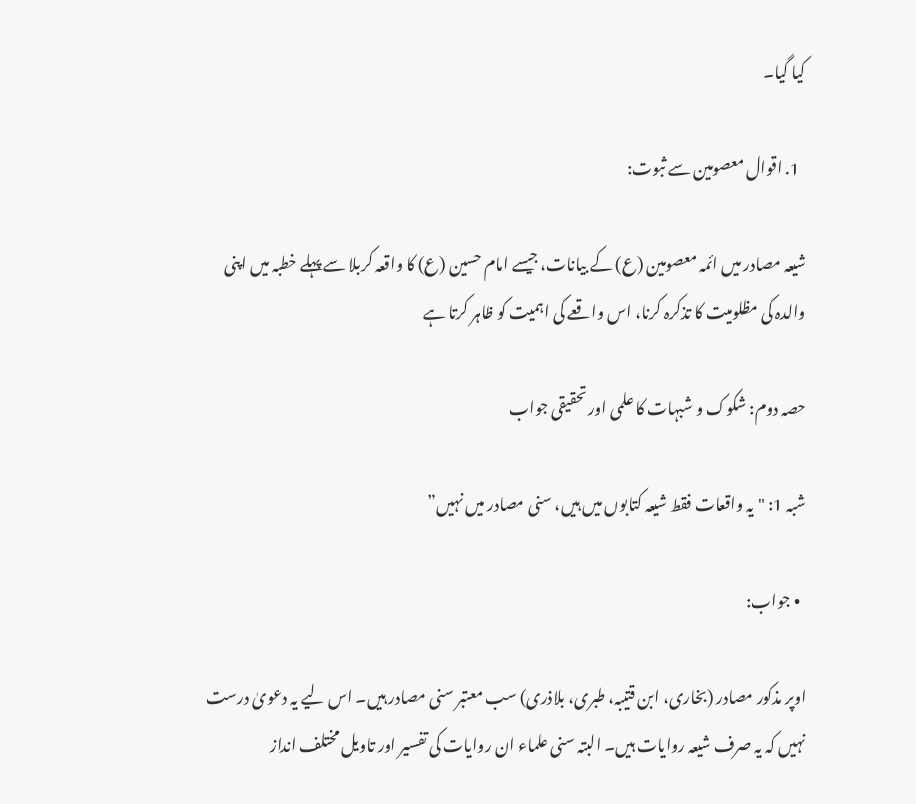کیا گیا۔

  1. اقوال معصومین سے ثبوت:

شیعہ مصادر میں ائمہ معصومین (ع) کے بیانات، جیسے امام حسین (ع) کا واقعہ کربلا سے پہلے خطبہ میں اپنی والدہ کی مظلومیت کا تذکرہ کرنا، اس واقعے کی اہمیت کو ظاہر کرتا ہے

حصہ دوم: شکوک و شبہات کا علمی اور تحقیقی جواب

شبہ 1: "یہ واقعات فقط شیعہ کتابوں میں ہیں، سنی مصادر میں نہیں”

  • جواب:

اوپر مذکور مصادر (بخاری، ابن قتیبہ، طبری، بلاذری) سب معتبر سنی مصادر ہیں۔ اس لیے یہ دعویٰ درست نہیں کہ یہ صرف شیعہ روایات ہیں۔ البتہ سنی علماء ان روایات کی تفسیر اور تاویل مختلف انداز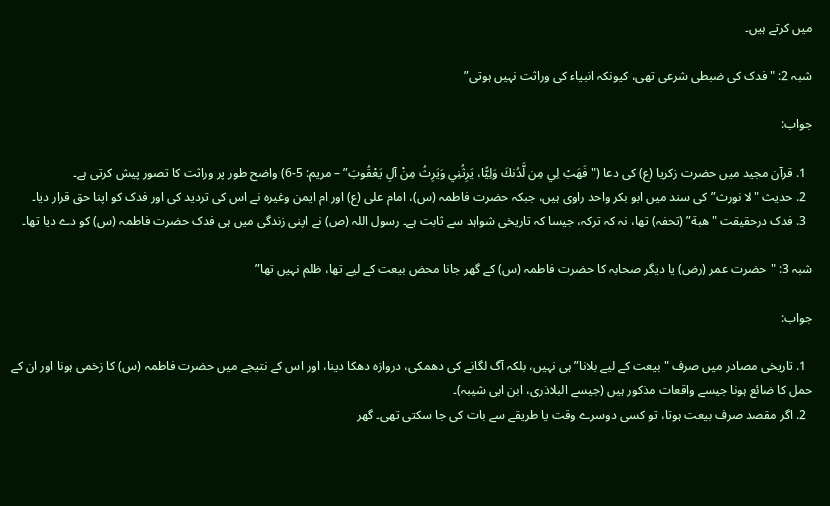میں کرتے ہیں۔

شبہ 2: "فدک کی ضبطی شرعی تھی، کیونکہ انبیاء کی وراثت نہیں ہوتی”

جواب:

  1. قرآن مجید میں حضرت زکریا (ع) کی دعا ("فَهَبْ لِي مِن لَّدُنكَ وَلِيًّا، يَرِثُنِي وَيَرِثُ مِنْ آلِ يَعْقُوبَ” – مریم: 5-6) واضح طور پر وراثت کا تصور پیش کرتی ہے۔
  2. حدیث "لا نورث” کی سند میں ابو بکر واحد راوی ہیں، جبکہ حضرت فاطمہ (س)، امام علی (ع) اور ام ایمن وغیرہ نے اس کی تردید کی اور فدک کو اپنا حق قرار دیا۔
  3. فدک درحقیقت "هبة” (تحفہ) تھا، نہ کہ ترکہ، جیسا کہ تاریخی شواہد سے ثابت ہے۔ رسول اللہ (ص) نے اپنی زندگی میں ہی فدک حضرت فاطمہ (س) کو دے دیا تھا۔

شبہ 3: "حضرت عمر (رض) یا دیگر صحابہ کا حضرت فاطمہ (س) کے گھر جانا محض بیعت کے لیے تھا، ظلم نہیں تھا”

جواب:

  1. تاریخی مصادر میں صرف "بیعت کے لیے بلانا” ہی نہیں، بلکہ آگ لگانے کی دھمکی، دروازہ دھکا دینا، اور اس کے نتیجے میں حضرت فاطمہ (س) کا زخمی ہونا اور ان کے حمل کا ضائع ہونا جیسے واقعات مذکور ہیں (جیسے البلاذری، ابن ابی شیبہ)۔
  2. اگر مقصد صرف بیعت ہوتا، تو کسی دوسرے وقت یا طریقے سے بات کی جا سکتی تھی۔ گھر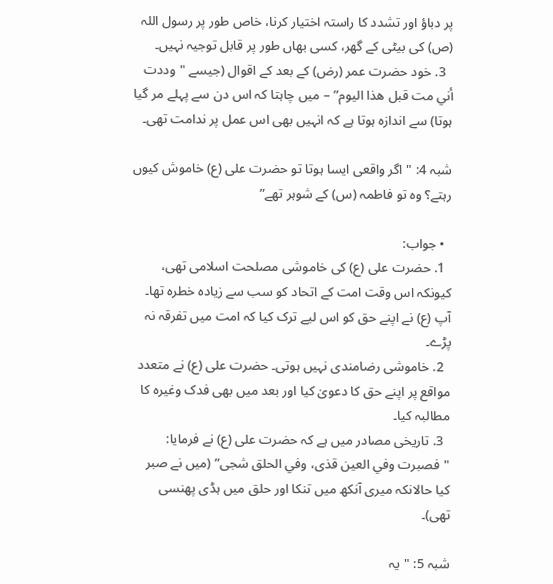پر دباؤ اور تشدد کا راستہ اختیار کرنا، خاص طور پر رسول اللہ (ص) کی بیٹی کے گھر، کسی بھاں طور پر قابل توجیہ نہیں۔
  3. خود حضرت عمر (رض) کے بعد کے اقوال (جیسے "وددت أني مت قبل هذا اليوم” – میں چاہتا کہ اس دن سے پہلے مر گیا ہوتا) سے اندازہ ہوتا ہے کہ انہیں بھی اس عمل پر ندامت تھی۔

شبہ 4: "اگر واقعی ایسا ہوتا تو حضرت علی (ع) خاموش کیوں رہتے؟ وہ تو فاطمہ (س) کے شوہر تھے”

  • جواب:
  1. حضرت علی (ع) کی خاموشی مصلحت اسلامی تھی، کیونکہ اس وقت امت کے اتحاد کو سب سے زیادہ خطرہ تھا۔ آپ (ع) نے اپنے حق کو اس لیے ترک کیا کہ امت میں تفرقہ نہ پڑے۔
  2. خاموشی رضامندی نہیں ہوتی۔ حضرت علی (ع) نے متعدد مواقع پر اپنے حق کا دعویٰ کیا اور بعد میں بھی فدک وغیرہ کا مطالبہ کیا۔
  3. تاریخی مصادر میں ہے کہ حضرت علی (ع) نے فرمایا: "فصبرت وفي العين قذى، وفي الحلق شجى” (میں نے صبر کیا حالانکہ میری آنکھ میں تنکا اور حلق میں ہڈی پھنسی تھی)۔

شبہ 5: "یہ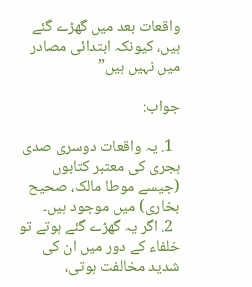واقعات بعد میں گھڑے گئے ہیں، کیونکہ ابتدائی مصادر میں نہیں ہیں”

جواب:

  1. یہ واقعات دوسری صدی ہجری کی معتبر کتابوں (جیسے موطا مالک، صحیح بخاری) میں موجود ہیں۔
  2. اگر یہ گھڑے گئے ہوتے تو خلفاء کے دور میں ان کی شدید مخالفت ہوتی،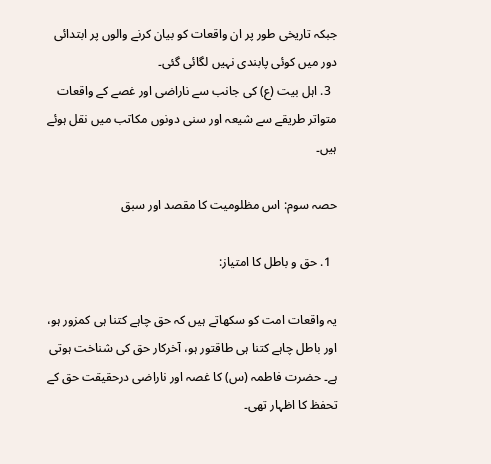جبکہ تاریخی طور پر ان واقعات کو بیان کرنے والوں پر ابتدائی دور میں کوئی پابندی نہیں لگائی گئی۔
  3. اہل بیت (ع) کی جانب سے ناراضی اور غصے کے واقعات متواتر طریقے سے شیعہ اور سنی دونوں مکاتب میں نقل ہوئے ہیں۔

حصہ سوم: اس مظلومیت کا مقصد اور سبق

  1. حق و باطل کا امتیاز:

یہ واقعات امت کو سکھاتے ہیں کہ حق چاہے کتنا ہی کمزور ہو، اور باطل چاہے کتنا ہی طاقتور ہو، آخرکار حق کی شناخت ہوتی ہے۔ حضرت فاطمہ (س) کا غصہ اور ناراضی درحقیقت حق کے تحفظ کا اظہار تھی۔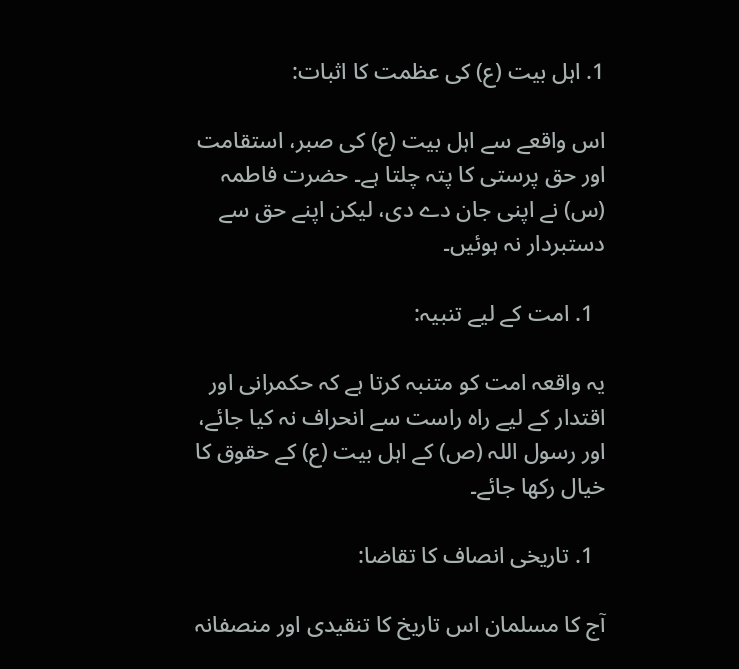1. اہل بیت (ع) کی عظمت کا اثبات:

اس واقعے سے اہل بیت (ع) کی صبر، استقامت اور حق پرستی کا پتہ چلتا ہے۔ حضرت فاطمہ (س) نے اپنی جان دے دی، لیکن اپنے حق سے دستبردار نہ ہوئیں۔

  1. امت کے لیے تنبیہ:

یہ واقعہ امت کو متنبہ کرتا ہے کہ حکمرانی اور اقتدار کے لیے راہ راست سے انحراف نہ کیا جائے، اور رسول اللہ (ص) کے اہل بیت (ع) کے حقوق کا خیال رکھا جائے۔

  1. تاریخی انصاف کا تقاضا:

آج کا مسلمان اس تاریخ کا تنقیدی اور منصفانہ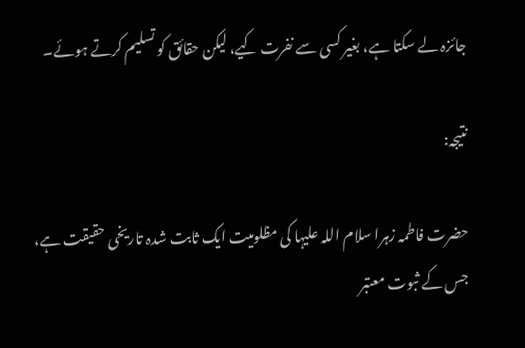جائزہ لے سکتا ہے، بغیر کسی سے نفرت کیے، لیکن حقائق کو تسلیم کرتے ہوئے۔

نتیجہ:

حضرت فاطمہ زہرا سلام اللہ علیہا کی مظلومیت ایک ثابت شدہ تاریخی حقیقت ہے، جس کے ثبوت معتبر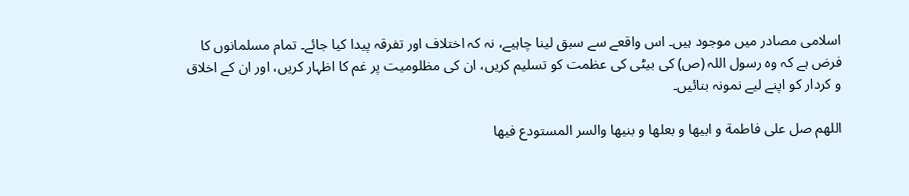اسلامی مصادر میں موجود ہیں۔ اس واقعے سے سبق لینا چاہیے، نہ کہ اختلاف اور تفرقہ پیدا کیا جائے۔ تمام مسلمانوں کا فرض ہے کہ وہ رسول اللہ (ص) کی بیٹی کی عظمت کو تسلیم کریں، ان کی مظلومیت پر غم کا اظہار کریں، اور ان کے اخلاق و کردار کو اپنے لیے نمونہ بنائیں۔

اللهم صل علی فاطمة و ابیها و بعلها و بنیها والسر المستودع فيها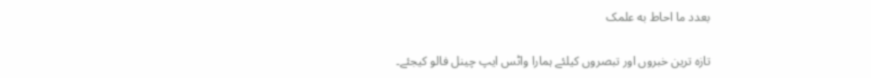بعدد ما احاط به علمک

تازہ ترین خبروں اور تبصروں کیلئے ہمارا واٹس ایپ چینل فالو کیجئے۔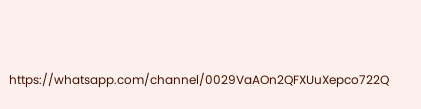https://whatsapp.com/channel/0029VaAOn2QFXUuXepco722Q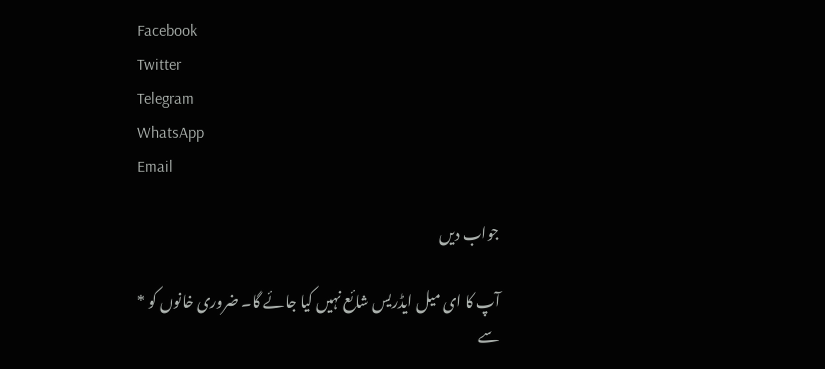Facebook
Twitter
Telegram
WhatsApp
Email

جواب دیں

آپ کا ای میل ایڈریس شائع نہیں کیا جائے گا۔ ضروری خانوں کو * سے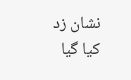نشان زد کیا گیا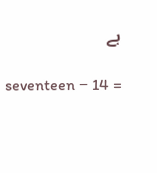ہے

seventeen − 14 =